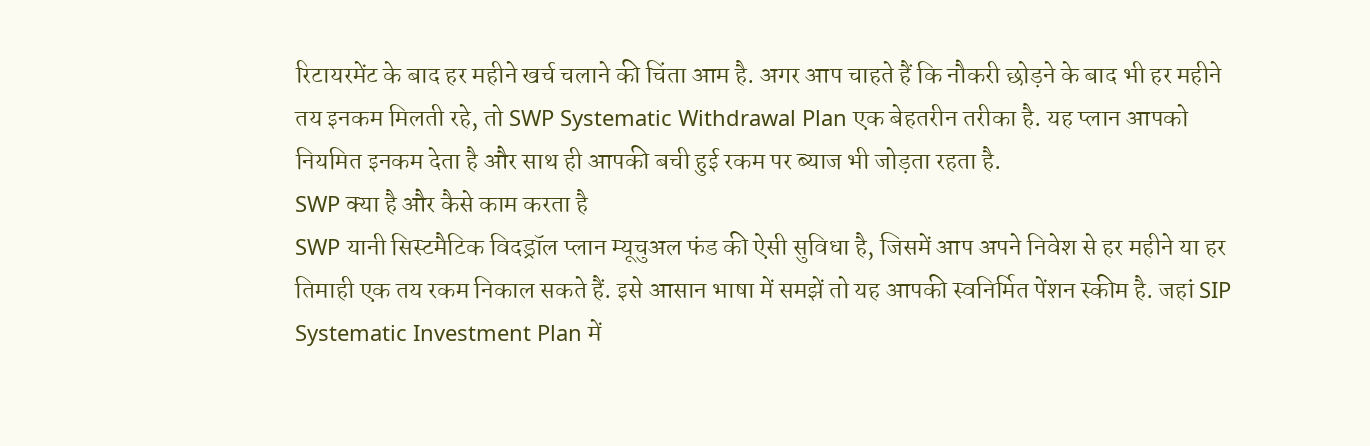रिटायरमेंट के बाद हर महीने खर्च चलाने की चिंता आम है. अगर आप चाहते हैं कि नौकरी छोड़ने के बाद भी हर महीने तय इनकम मिलती रहे, तो SWP Systematic Withdrawal Plan एक बेहतरीन तरीका है. यह प्लान आपको नियमित इनकम देता है और साथ ही आपकी बची हुई रकम पर ब्याज भी जोड़ता रहता है.
SWP क्या है और कैसे काम करता है
SWP यानी सिस्टमैटिक विदड्रॉल प्लान म्यूचुअल फंड की ऐसी सुविधा है, जिसमें आप अपने निवेश से हर महीने या हर तिमाही एक तय रकम निकाल सकते हैं. इसे आसान भाषा में समझें तो यह आपकी स्वनिर्मित पेंशन स्कीम है. जहां SIP Systematic Investment Plan में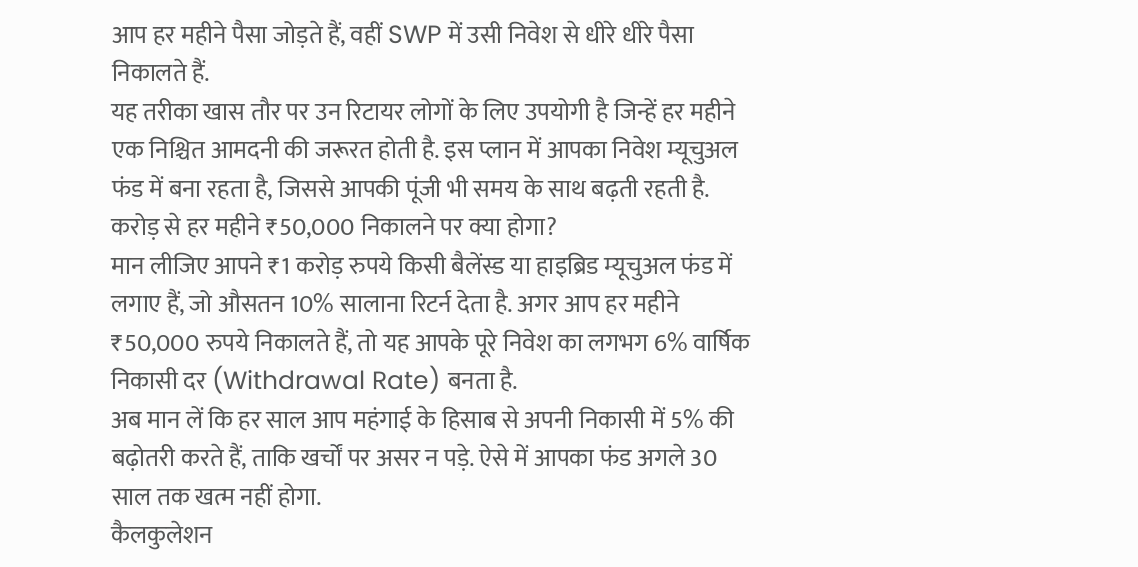आप हर महीने पैसा जोड़ते हैं, वहीं SWP में उसी निवेश से धीरे धीरे पैसा निकालते हैं.
यह तरीका खास तौर पर उन रिटायर लोगों के लिए उपयोगी है जिन्हें हर महीने एक निश्चित आमदनी की जरूरत होती है. इस प्लान में आपका निवेश म्यूचुअल फंड में बना रहता है, जिससे आपकी पूंजी भी समय के साथ बढ़ती रहती है.
करोड़ से हर महीने ₹50,000 निकालने पर क्या होगा?
मान लीजिए आपने ₹1 करोड़ रुपये किसी बैलेंस्ड या हाइब्रिड म्यूचुअल फंड में लगाए हैं, जो औसतन 10% सालाना रिटर्न देता है. अगर आप हर महीने ₹50,000 रुपये निकालते हैं, तो यह आपके पूरे निवेश का लगभग 6% वार्षिक निकासी दर (Withdrawal Rate) बनता है.
अब मान लें कि हर साल आप महंगाई के हिसाब से अपनी निकासी में 5% की बढ़ोतरी करते हैं, ताकि खर्चों पर असर न पड़े. ऐसे में आपका फंड अगले 30 साल तक खत्म नहीं होगा.
कैलकुलेशन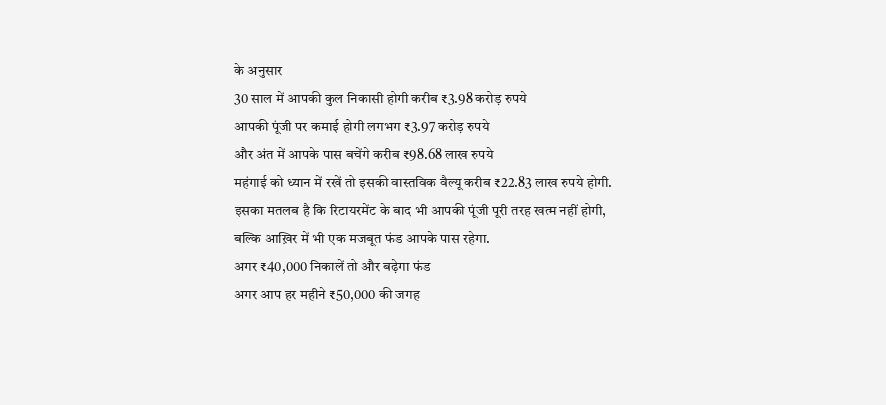के अनुसार
30 साल में आपकी कुल निकासी होगी करीब ₹3.98 करोड़ रुपये
आपकी पूंजी पर कमाई होगी लगभग ₹3.97 करोड़ रुपये
और अंत में आपके पास बचेंगे करीब ₹98.68 लाख रुपये
महंगाई को ध्यान में रखें तो इसकी वास्तविक वैल्यू करीब ₹22.83 लाख रुपये होगी.
इसका मतलब है कि रिटायरमेंट के बाद भी आपकी पूंजी पूरी तरह खत्म नहीं होगी, बल्कि आख़िर में भी एक मजबूत फंड आपके पास रहेगा.
अगर ₹40,000 निकालें तो और बढ़ेगा फंड
अगर आप हर महीने ₹50,000 की जगह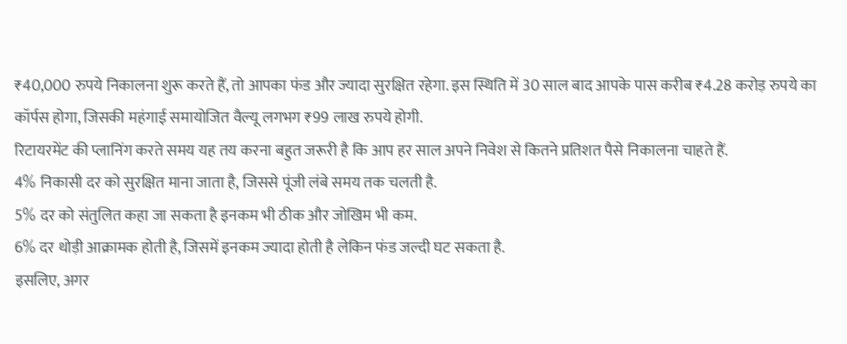₹40,000 रुपये निकालना शुरू करते हैं, तो आपका फंड और ज्यादा सुरक्षित रहेगा. इस स्थिति में 30 साल बाद आपके पास करीब ₹4.28 करोड़ रुपये का कॉर्पस होगा, जिसकी महंगाई समायोजित वैल्यू लगभग ₹99 लाख रुपये होगी.
रिटायरमेंट की प्लानिंग करते समय यह तय करना बहुत जरूरी है कि आप हर साल अपने निवेश से कितने प्रतिशत पैसे निकालना चाहते हैं.
4% निकासी दर को सुरक्षित माना जाता है, जिससे पूंजी लंबे समय तक चलती है.
5% दर को संतुलित कहा जा सकता है इनकम भी ठीक और जोखिम भी कम.
6% दर थोड़ी आक्रामक होती है, जिसमें इनकम ज्यादा होती है लेकिन फंड जल्दी घट सकता है.
इसलिए, अगर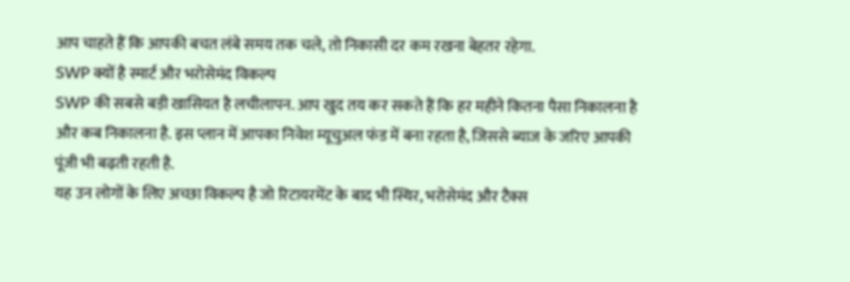आप चाहते हैं कि आपकी बचत लंबे समय तक चले, तो निकासी दर कम रखना बेहतर रहेगा.
SWP क्यों है स्मार्ट और भरोसेमंद विकल्प
SWP की सबसे बड़ी खासियत है लचीलापन. आप खुद तय कर सकते हैं कि हर महीने कितना पैसा निकालना है और कब निकालना है. इस प्लान में आपका निवेश म्यूचुअल फंड में बना रहता है, जिससे ब्याज के जरिए आपकी पूंजी भी बढ़ती रहती है.
यह उन लोगों के लिए अच्छा विकल्प है जो रिटायरमेंट के बाद भी स्थिर, भरोसेमंद और टैक्स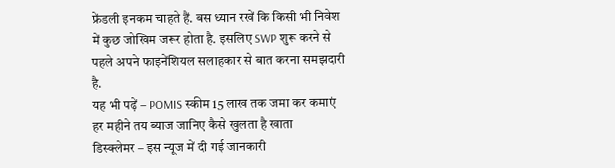फ्रेंडली इनकम चाहते हैं. बस ध्यान रखें कि किसी भी निवेश में कुछ जोखिम जरूर होता है. इसलिए SWP शुरू करने से पहले अपने फाइनेंशियल सलाहकार से बात करना समझदारी है.
यह भी पढ़ें – POMIS स्कीम 15 लाख तक जमा कर कमाएं हर महीने तय ब्याज जानिए कैसे खुलता है खाता
डिस्क्लेमर – इस न्यूज में दी गई जानकारी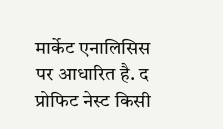मार्केट एनालिसिस पर आधारित है. द प्रोफिट नेस्ट किसी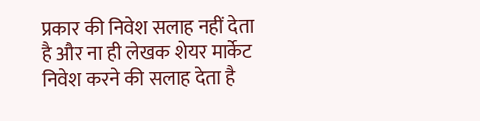प्रकार की निवेश सलाह नहीं देता है और ना ही लेखक शेयर मार्केट निवेश करने की सलाह देता है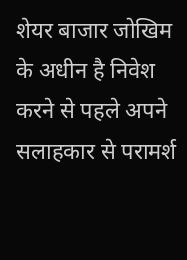शेयर बाजार जोखिम के अधीन है निवेश करने से पहले अपने सलाहकार से परामर्श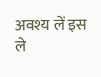अवश्य लें इस ले